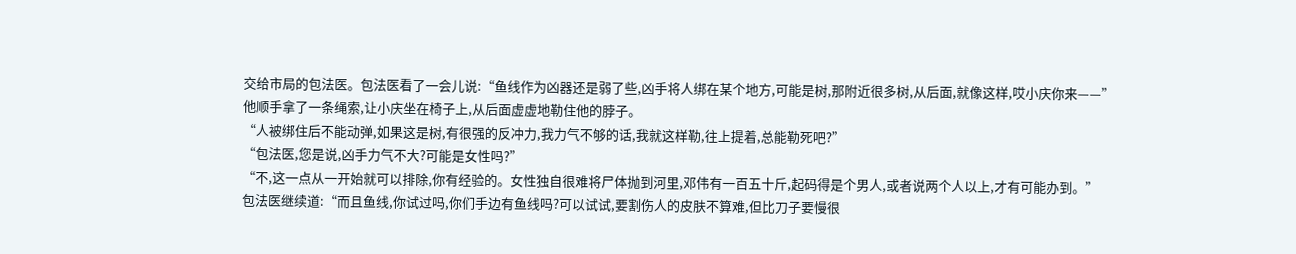交给市局的包法医。包法医看了一会儿说:“鱼线作为凶器还是弱了些,凶手将人绑在某个地方,可能是树,那附近很多树,从后面,就像这样,哎小庆你来——”
他顺手拿了一条绳索,让小庆坐在椅子上,从后面虚虚地勒住他的脖子。
“人被绑住后不能动弹,如果这是树,有很强的反冲力,我力气不够的话,我就这样勒,往上提着,总能勒死吧?”
“包法医,您是说,凶手力气不大?可能是女性吗?”
“不,这一点从一开始就可以排除,你有经验的。女性独自很难将尸体抛到河里,邓伟有一百五十斤,起码得是个男人,或者说两个人以上,才有可能办到。”
包法医继续道:“而且鱼线,你试过吗,你们手边有鱼线吗?可以试试,要割伤人的皮肤不算难,但比刀子要慢很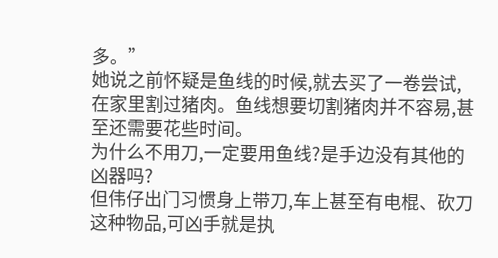多。”
她说之前怀疑是鱼线的时候,就去买了一卷尝试,在家里割过猪肉。鱼线想要切割猪肉并不容易,甚至还需要花些时间。
为什么不用刀,一定要用鱼线?是手边没有其他的凶器吗?
但伟仔出门习惯身上带刀,车上甚至有电棍、砍刀这种物品,可凶手就是执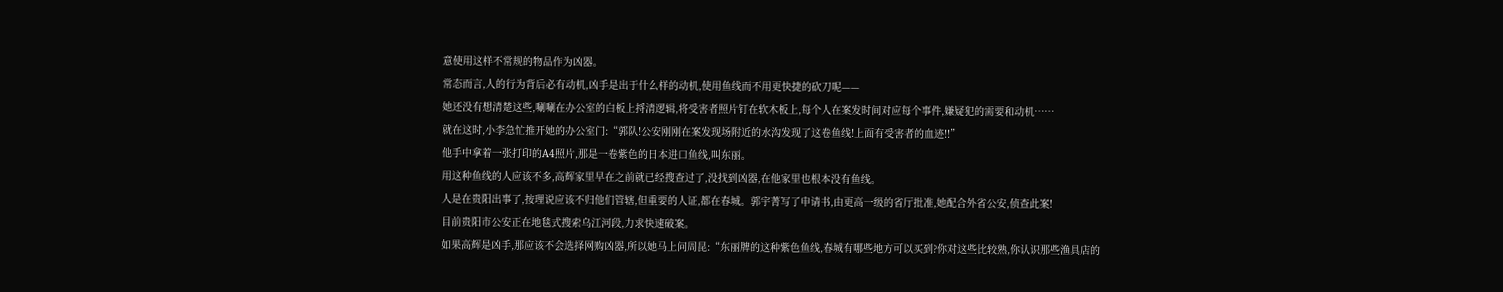意使用这样不常规的物品作为凶器。
常态而言,人的行为背后必有动机,凶手是出于什么样的动机,使用鱼线而不用更快捷的砍刀呢——
她还没有想清楚这些,唰唰在办公室的白板上捋清逻辑,将受害者照片钉在软木板上,每个人在案发时间对应每个事件,嫌疑犯的需要和动机……
就在这时,小李急忙推开她的办公室门:“郭队!公安刚刚在案发现场附近的水沟发现了这卷鱼线!上面有受害者的血迹!!”
他手中拿着一张打印的A4照片,那是一卷紫色的日本进口鱼线,叫东丽。
用这种鱼线的人应该不多,高辉家里早在之前就已经搜查过了,没找到凶器,在他家里也根本没有鱼线。
人是在贵阳出事了,按理说应该不归他们管辖,但重要的人证,都在春城。郭宇菁写了申请书,由更高一级的省厅批准,她配合外省公安,侦查此案!
目前贵阳市公安正在地毯式搜索乌江河段,力求快速破案。
如果高辉是凶手,那应该不会选择网购凶器,所以她马上问周昆:“东丽牌的这种紫色鱼线,春城有哪些地方可以买到?你对这些比较熟,你认识那些渔具店的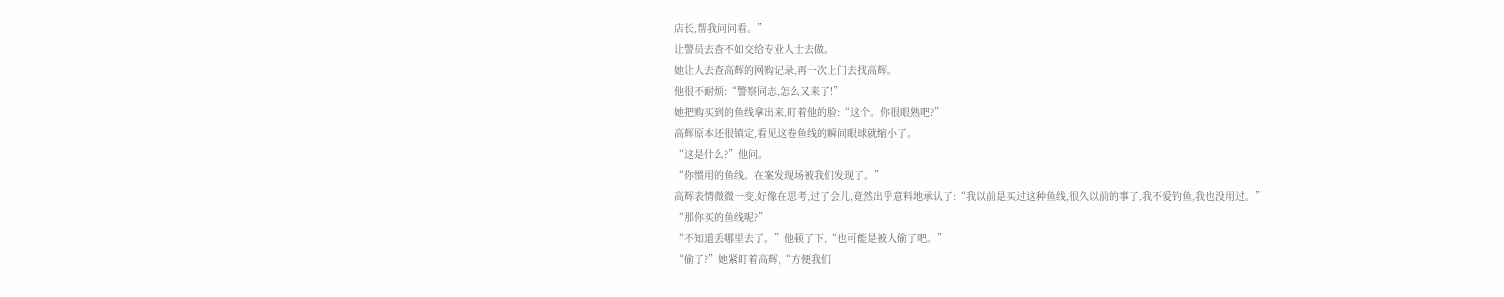店长,帮我问问看。”
让警员去查不如交给专业人士去做。
她让人去查高辉的网购记录,再一次上门去找高辉。
他很不耐烦:“警察同志,怎么又来了!”
她把购买到的鱼线拿出来,盯着他的脸:“这个。你很眼熟吧?”
高辉原本还很镇定,看见这卷鱼线的瞬间眼球就缩小了。
“这是什么?”他问。
“你惯用的鱼线。在案发现场被我们发现了。”
高辉表情微微一变,好像在思考,过了会儿,竟然出乎意料地承认了:“我以前是买过这种鱼线,很久以前的事了,我不爱钓鱼,我也没用过。”
“那你买的鱼线呢?”
“不知道丢哪里去了。”他顿了下,“也可能是被人偷了吧。”
“偷了?”她紧盯着高辉,“方便我们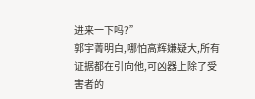进来一下吗?”
郭宇菁明白,哪怕高辉嫌疑大,所有证据都在引向他,可凶器上除了受害者的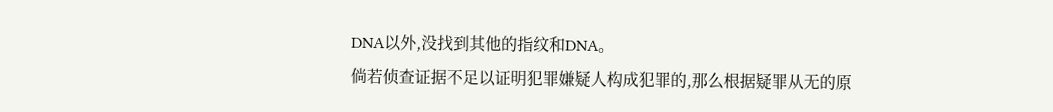DNA以外,没找到其他的指纹和DNA。
倘若侦查证据不足以证明犯罪嫌疑人构成犯罪的,那么根据疑罪从无的原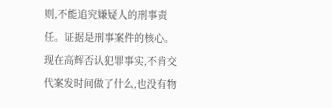则,不能追究嫌疑人的刑事责任。证据是刑事案件的核心。现在高辉否认犯罪事实,不肯交代案发时间做了什么,也没有物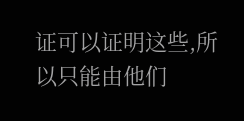证可以证明这些,所以只能由他们